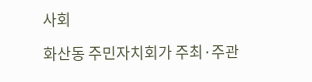사회

화산동 주민자치회가 주최·주관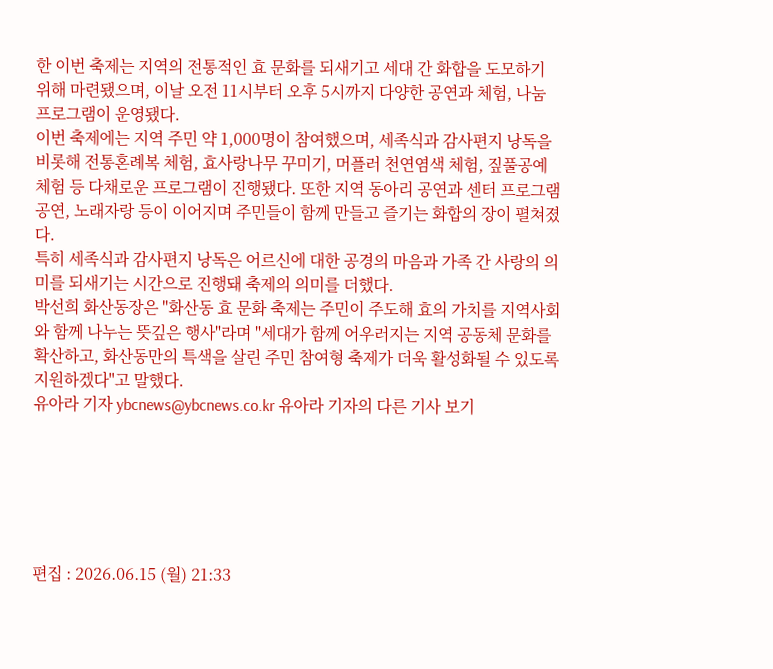한 이번 축제는 지역의 전통적인 효 문화를 되새기고 세대 간 화합을 도모하기 위해 마련됐으며, 이날 오전 11시부터 오후 5시까지 다양한 공연과 체험, 나눔 프로그램이 운영됐다.
이번 축제에는 지역 주민 약 1,000명이 참여했으며, 세족식과 감사편지 낭독을 비롯해 전통혼례복 체험, 효사랑나무 꾸미기, 머플러 천연염색 체험, 짚풀공예 체험 등 다채로운 프로그램이 진행됐다. 또한 지역 동아리 공연과 센터 프로그램 공연, 노래자랑 등이 이어지며 주민들이 함께 만들고 즐기는 화합의 장이 펼쳐졌다.
특히 세족식과 감사편지 낭독은 어르신에 대한 공경의 마음과 가족 간 사랑의 의미를 되새기는 시간으로 진행돼 축제의 의미를 더했다.
박선희 화산동장은 "화산동 효 문화 축제는 주민이 주도해 효의 가치를 지역사회와 함께 나누는 뜻깊은 행사"라며 "세대가 함께 어우러지는 지역 공동체 문화를 확산하고, 화산동만의 특색을 살린 주민 참여형 축제가 더욱 활성화될 수 있도록 지원하겠다"고 말했다.
유아라 기자 ybcnews@ybcnews.co.kr 유아라 기자의 다른 기사 보기






편집 : 2026.06.15 (월) 21:33